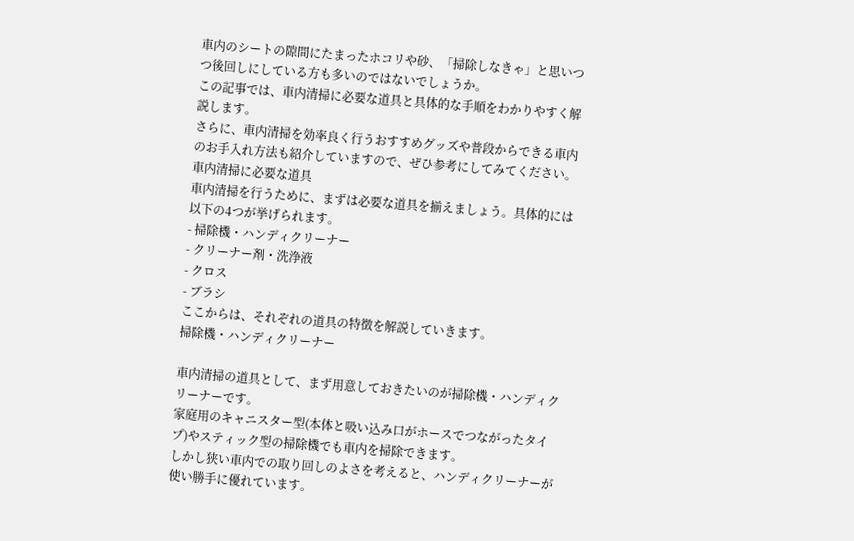車内のシートの隙間にたまったホコリや砂、「掃除しなきゃ」と思いつつ後回しにしている方も多いのではないでしょうか。
この記事では、車内清掃に必要な道具と具体的な手順をわかりやすく解説します。
さらに、車内清掃を効率良く行うおすすめグッズや普段からできる車内のお手入れ方法も紹介していますので、ぜひ参考にしてみてください。
車内清掃に必要な道具
車内清掃を行うために、まずは必要な道具を揃えましょう。具体的には以下の4つが挙げられます。
- 掃除機・ハンディクリーナー
- クリーナー剤・洗浄液
- クロス
- ブラシ
ここからは、それぞれの道具の特徴を解説していきます。
掃除機・ハンディクリーナー

車内清掃の道具として、まず用意しておきたいのが掃除機・ハンディクリーナーです。
家庭用のキャニスター型(本体と吸い込み口がホースでつながったタイプ)やスティック型の掃除機でも車内を掃除できます。
しかし狭い車内での取り回しのよさを考えると、ハンディクリーナーが使い勝手に優れています。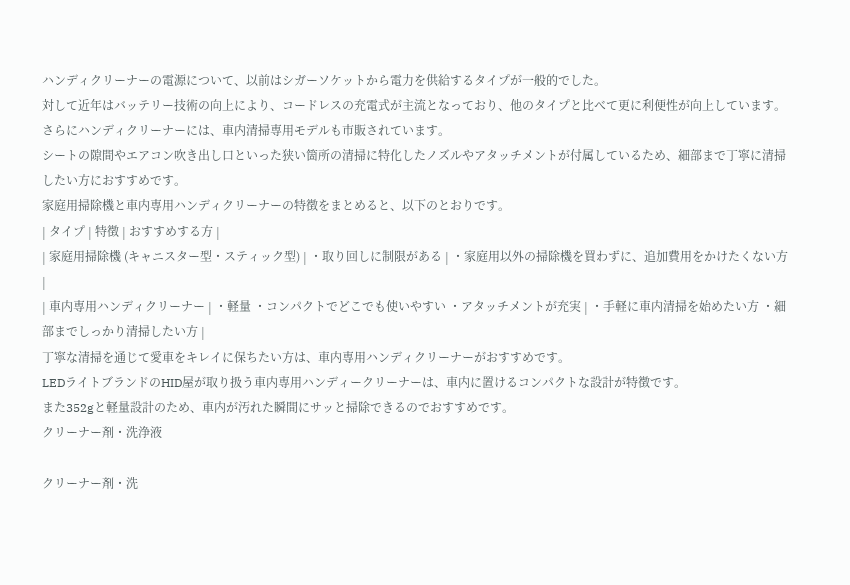ハンディクリーナーの電源について、以前はシガーソケットから電力を供給するタイプが一般的でした。
対して近年はバッテリー技術の向上により、コードレスの充電式が主流となっており、他のタイプと比べて更に利便性が向上しています。
さらにハンディクリーナーには、車内清掃専用モデルも市販されています。
シートの隙間やエアコン吹き出し口といった狭い箇所の清掃に特化したノズルやアタッチメントが付属しているため、細部まで丁寧に清掃したい方におすすめです。
家庭用掃除機と車内専用ハンディクリーナーの特徴をまとめると、以下のとおりです。
| タイプ | 特徴 | おすすめする方 |
| 家庭用掃除機 (キャニスター型・スティック型) | ・取り回しに制限がある | ・家庭用以外の掃除機を買わずに、追加費用をかけたくない方 |
| 車内専用ハンディクリーナー | ・軽量 ・コンパクトでどこでも使いやすい ・アタッチメントが充実 | ・手軽に車内清掃を始めたい方 ・細部までしっかり清掃したい方 |
丁寧な清掃を通じて愛車をキレイに保ちたい方は、車内専用ハンディクリーナーがおすすめです。
LEDライトブランドのHID屋が取り扱う車内専用ハンディークリーナーは、車内に置けるコンパクトな設計が特徴です。
また352gと軽量設計のため、車内が汚れた瞬間にサッと掃除できるのでおすすめです。
クリーナー剤・洗浄液

クリーナー剤・洗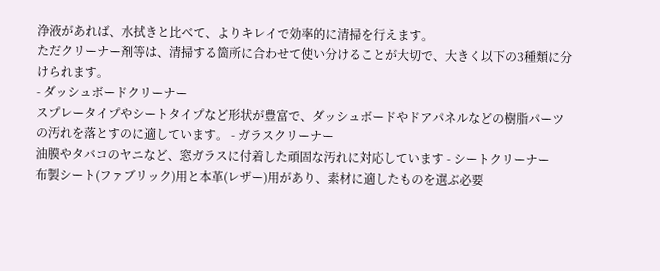浄液があれば、水拭きと比べて、よりキレイで効率的に清掃を行えます。
ただクリーナー剤等は、清掃する箇所に合わせて使い分けることが大切で、大きく以下の3種類に分けられます。
- ダッシュボードクリーナー
スプレータイプやシートタイプなど形状が豊富で、ダッシュボードやドアパネルなどの樹脂パーツの汚れを落とすのに適しています。 - ガラスクリーナー
油膜やタバコのヤニなど、窓ガラスに付着した頑固な汚れに対応しています - シートクリーナー
布製シート(ファブリック)用と本革(レザー)用があり、素材に適したものを選ぶ必要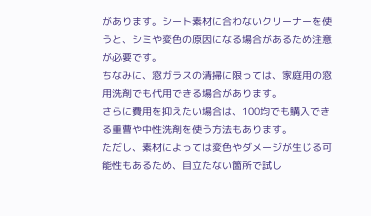があります。シート素材に合わないクリーナーを使うと、シミや変色の原因になる場合があるため注意が必要です。
ちなみに、窓ガラスの清掃に限っては、家庭用の窓用洗剤でも代用できる場合があります。
さらに費用を抑えたい場合は、100均でも購入できる重曹や中性洗剤を使う方法もあります。
ただし、素材によっては変色やダメージが生じる可能性もあるため、目立たない箇所で試し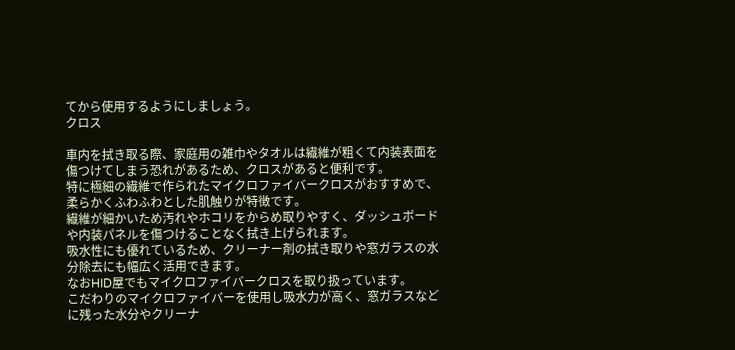てから使用するようにしましょう。
クロス

車内を拭き取る際、家庭用の雑巾やタオルは繊維が粗くて内装表面を傷つけてしまう恐れがあるため、クロスがあると便利です。
特に極細の繊維で作られたマイクロファイバークロスがおすすめで、柔らかくふわふわとした肌触りが特徴です。
繊維が細かいため汚れやホコリをからめ取りやすく、ダッシュボードや内装パネルを傷つけることなく拭き上げられます。
吸水性にも優れているため、クリーナー剤の拭き取りや窓ガラスの水分除去にも幅広く活用できます。
なおHID屋でもマイクロファイバークロスを取り扱っています。
こだわりのマイクロファイバーを使用し吸水力が高く、窓ガラスなどに残った水分やクリーナ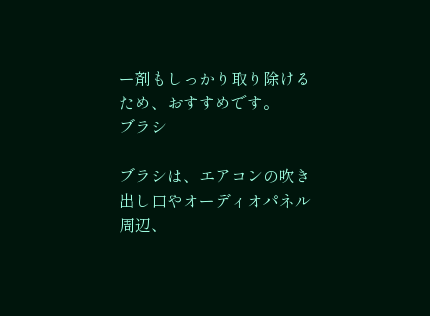ー剤もしっかり取り除けるため、おすすめです。
ブラシ

ブラシは、エアコンの吹き出し口やオーディオパネル周辺、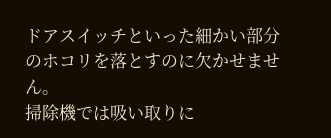ドアスイッチといった細かい部分のホコリを落とすのに欠かせません。
掃除機では吸い取りに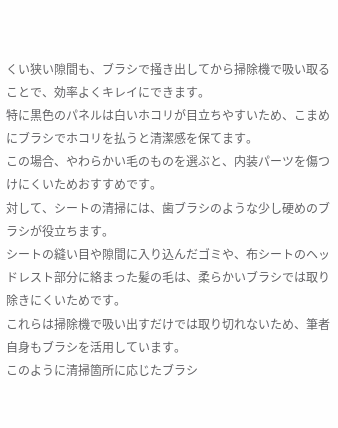くい狭い隙間も、ブラシで掻き出してから掃除機で吸い取ることで、効率よくキレイにできます。
特に黒色のパネルは白いホコリが目立ちやすいため、こまめにブラシでホコリを払うと清潔感を保てます。
この場合、やわらかい毛のものを選ぶと、内装パーツを傷つけにくいためおすすめです。
対して、シートの清掃には、歯ブラシのような少し硬めのブラシが役立ちます。
シートの縫い目や隙間に入り込んだゴミや、布シートのヘッドレスト部分に絡まった髪の毛は、柔らかいブラシでは取り除きにくいためです。
これらは掃除機で吸い出すだけでは取り切れないため、筆者自身もブラシを活用しています。
このように清掃箇所に応じたブラシ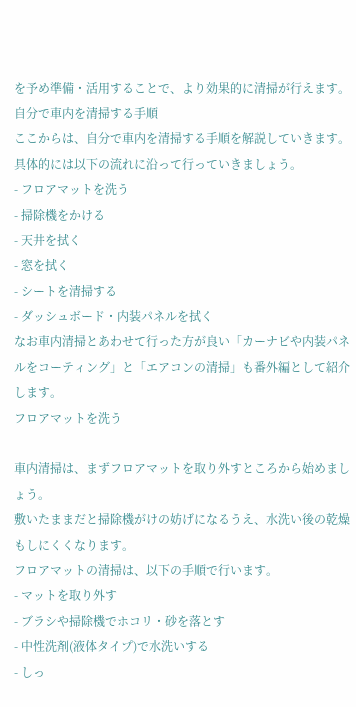を予め準備・活用することで、より効果的に清掃が行えます。
自分で車内を清掃する手順
ここからは、自分で車内を清掃する手順を解説していきます。具体的には以下の流れに沿って行っていきましょう。
- フロアマットを洗う
- 掃除機をかける
- 天井を拭く
- 窓を拭く
- シートを清掃する
- ダッシュボード・内装パネルを拭く
なお車内清掃とあわせて行った方が良い「カーナビや内装パネルをコーティング」と「エアコンの清掃」も番外編として紹介します。
フロアマットを洗う

車内清掃は、まずフロアマットを取り外すところから始めましょう。
敷いたままだと掃除機がけの妨げになるうえ、水洗い後の乾燥もしにくくなります。
フロアマットの清掃は、以下の手順で行います。
- マットを取り外す
- ブラシや掃除機でホコリ・砂を落とす
- 中性洗剤(液体タイプ)で水洗いする
- しっ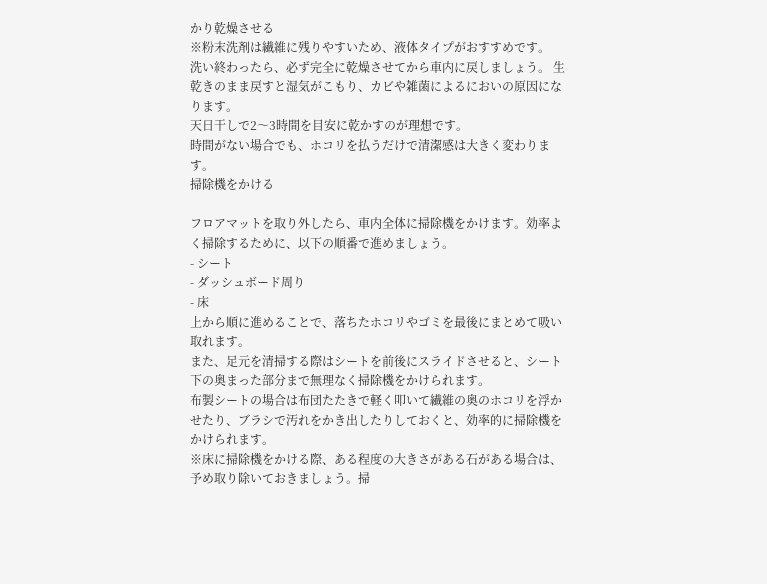かり乾燥させる
※粉末洗剤は繊維に残りやすいため、液体タイプがおすすめです。
洗い終わったら、必ず完全に乾燥させてから車内に戻しましょう。 生乾きのまま戻すと湿気がこもり、カビや雑菌によるにおいの原因になります。
天日干しで2〜3時間を目安に乾かすのが理想です。
時間がない場合でも、ホコリを払うだけで清潔感は大きく変わります。
掃除機をかける

フロアマットを取り外したら、車内全体に掃除機をかけます。効率よく掃除するために、以下の順番で進めましょう。
- シート
- ダッシュボード周り
- 床
上から順に進めることで、落ちたホコリやゴミを最後にまとめて吸い取れます。
また、足元を清掃する際はシートを前後にスライドさせると、シート下の奥まった部分まで無理なく掃除機をかけられます。
布製シートの場合は布団たたきで軽く叩いて繊維の奥のホコリを浮かせたり、ブラシで汚れをかき出したりしておくと、効率的に掃除機をかけられます。
※床に掃除機をかける際、ある程度の大きさがある石がある場合は、予め取り除いておきましょう。掃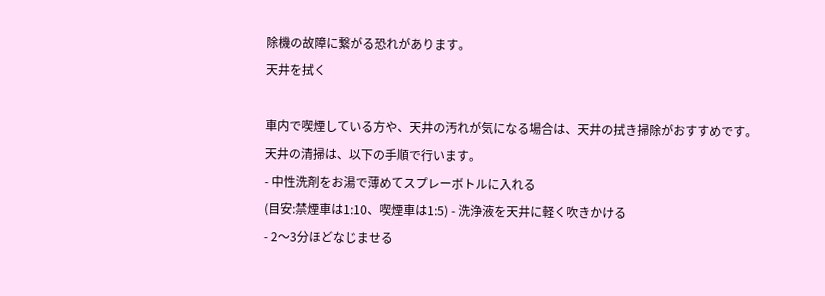除機の故障に繋がる恐れがあります。
天井を拭く

車内で喫煙している方や、天井の汚れが気になる場合は、天井の拭き掃除がおすすめです。
天井の清掃は、以下の手順で行います。
- 中性洗剤をお湯で薄めてスプレーボトルに入れる
(目安:禁煙車は1:10、喫煙車は1:5) - 洗浄液を天井に軽く吹きかける
- 2〜3分ほどなじませる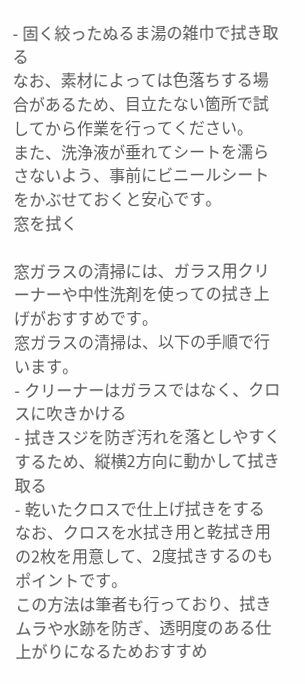- 固く絞ったぬるま湯の雑巾で拭き取る
なお、素材によっては色落ちする場合があるため、目立たない箇所で試してから作業を行ってください。
また、洗浄液が垂れてシートを濡らさないよう、事前にビニールシートをかぶせておくと安心です。
窓を拭く

窓ガラスの清掃には、ガラス用クリーナーや中性洗剤を使っての拭き上げがおすすめです。
窓ガラスの清掃は、以下の手順で行います。
- クリーナーはガラスではなく、クロスに吹きかける
- 拭きスジを防ぎ汚れを落としやすくするため、縦横2方向に動かして拭き取る
- 乾いたクロスで仕上げ拭きをする
なお、クロスを水拭き用と乾拭き用の2枚を用意して、2度拭きするのもポイントです。
この方法は筆者も行っており、拭きムラや水跡を防ぎ、透明度のある仕上がりになるためおすすめ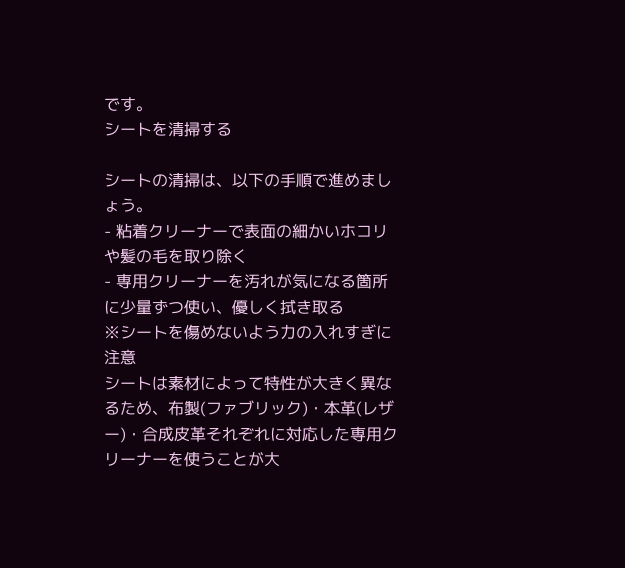です。
シートを清掃する

シートの清掃は、以下の手順で進めましょう。
- 粘着クリーナーで表面の細かいホコリや髪の毛を取り除く
- 専用クリーナーを汚れが気になる箇所に少量ずつ使い、優しく拭き取る
※シートを傷めないよう力の入れすぎに注意
シートは素材によって特性が大きく異なるため、布製(ファブリック)・本革(レザー)・合成皮革それぞれに対応した専用クリーナーを使うことが大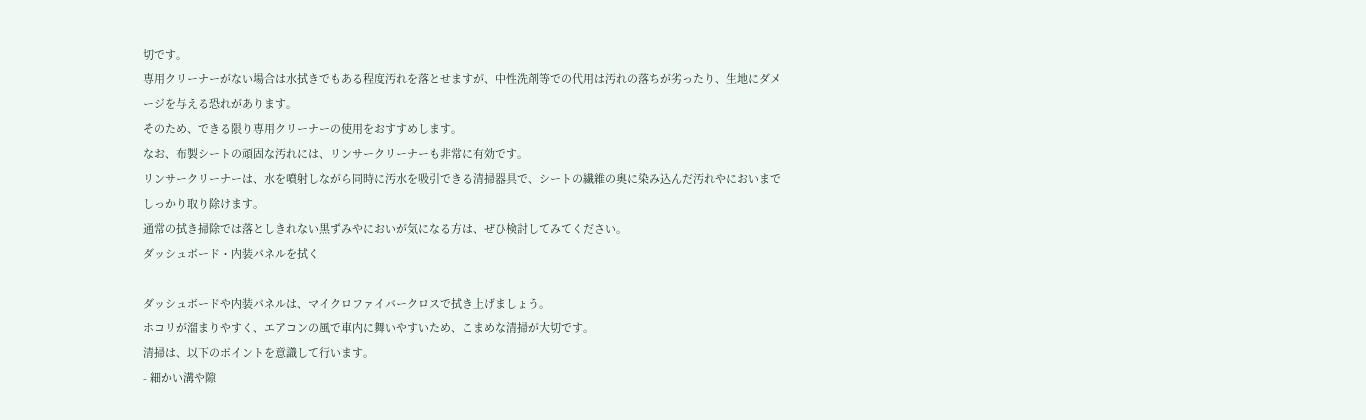切です。
専用クリーナーがない場合は水拭きでもある程度汚れを落とせますが、中性洗剤等での代用は汚れの落ちが劣ったり、生地にダメージを与える恐れがあります。
そのため、できる限り専用クリーナーの使用をおすすめします。
なお、布製シートの頑固な汚れには、リンサークリーナーも非常に有効です。
リンサークリーナーは、水を噴射しながら同時に汚水を吸引できる清掃器具で、シートの繊維の奥に染み込んだ汚れやにおいまでしっかり取り除けます。
通常の拭き掃除では落としきれない黒ずみやにおいが気になる方は、ぜひ検討してみてください。
ダッシュボード・内装パネルを拭く

ダッシュボードや内装パネルは、マイクロファイバークロスで拭き上げましょう。
ホコリが溜まりやすく、エアコンの風で車内に舞いやすいため、こまめな清掃が大切です。
清掃は、以下のポイントを意識して行います。
- 細かい溝や隙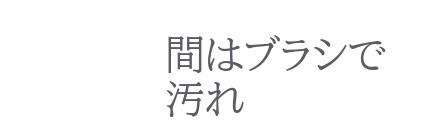間はブラシで汚れ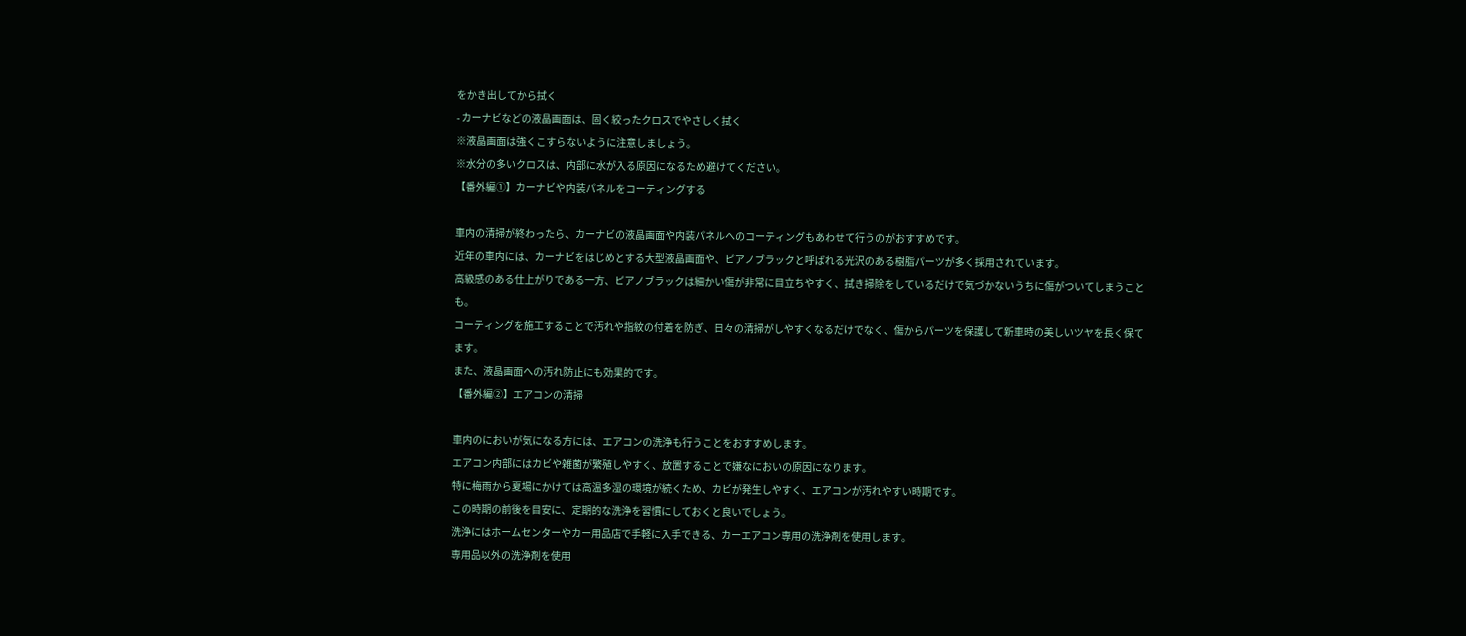をかき出してから拭く
- カーナビなどの液晶画面は、固く絞ったクロスでやさしく拭く
※液晶画面は強くこすらないように注意しましょう。
※水分の多いクロスは、内部に水が入る原因になるため避けてください。
【番外編①】カーナビや内装パネルをコーティングする

車内の清掃が終わったら、カーナビの液晶画面や内装パネルへのコーティングもあわせて行うのがおすすめです。
近年の車内には、カーナビをはじめとする大型液晶画面や、ピアノブラックと呼ばれる光沢のある樹脂パーツが多く採用されています。
高級感のある仕上がりである一方、ピアノブラックは細かい傷が非常に目立ちやすく、拭き掃除をしているだけで気づかないうちに傷がついてしまうことも。
コーティングを施工することで汚れや指紋の付着を防ぎ、日々の清掃がしやすくなるだけでなく、傷からパーツを保護して新車時の美しいツヤを長く保てます。
また、液晶画面への汚れ防止にも効果的です。
【番外編②】エアコンの清掃

車内のにおいが気になる方には、エアコンの洗浄も行うことをおすすめします。
エアコン内部にはカビや雑菌が繁殖しやすく、放置することで嫌なにおいの原因になります。
特に梅雨から夏場にかけては高温多湿の環境が続くため、カビが発生しやすく、エアコンが汚れやすい時期です。
この時期の前後を目安に、定期的な洗浄を習慣にしておくと良いでしょう。
洗浄にはホームセンターやカー用品店で手軽に入手できる、カーエアコン専用の洗浄剤を使用します。
専用品以外の洗浄剤を使用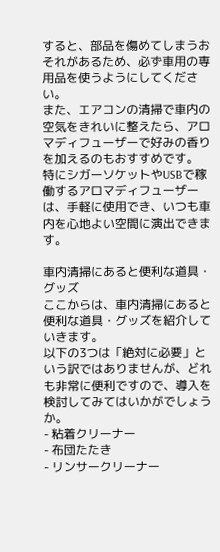すると、部品を傷めてしまうおそれがあるため、必ず車用の専用品を使うようにしてください。
また、エアコンの清掃で車内の空気をきれいに整えたら、アロマディフューザーで好みの香りを加えるのもおすすめです。
特にシガーソケットやUSBで稼働するアロマディフューザーは、手軽に使用でき、いつも車内を心地よい空間に演出できます。

車内清掃にあると便利な道具・グッズ
ここからは、車内清掃にあると便利な道具・グッズを紹介していきます。
以下の3つは「絶対に必要」という訳ではありませんが、どれも非常に便利ですので、導入を検討してみてはいかがでしょうか。
- 粘着クリーナー
- 布団たたき
- リンサークリーナー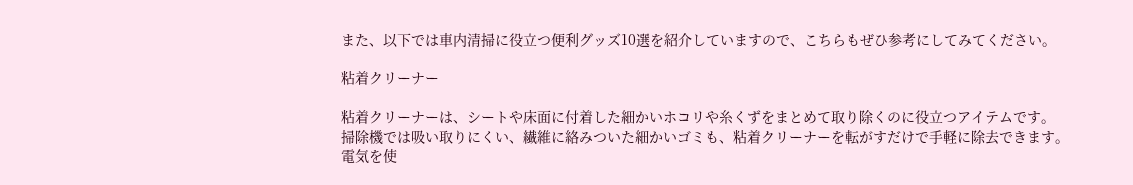また、以下では車内清掃に役立つ便利グッズ10選を紹介していますので、こちらもぜひ参考にしてみてください。

粘着クリーナー

粘着クリーナーは、シートや床面に付着した細かいホコリや糸くずをまとめて取り除くのに役立つアイテムです。
掃除機では吸い取りにくい、繊維に絡みついた細かいゴミも、粘着クリーナーを転がすだけで手軽に除去できます。
電気を使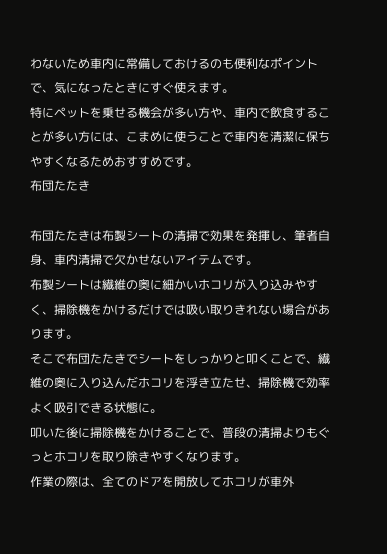わないため車内に常備しておけるのも便利なポイントで、気になったときにすぐ使えます。
特にペットを乗せる機会が多い方や、車内で飲食することが多い方には、こまめに使うことで車内を清潔に保ちやすくなるためおすすめです。
布団たたき

布団たたきは布製シートの清掃で効果を発揮し、筆者自身、車内清掃で欠かせないアイテムです。
布製シートは繊維の奥に細かいホコリが入り込みやすく、掃除機をかけるだけでは吸い取りきれない場合があります。
そこで布団たたきでシートをしっかりと叩くことで、繊維の奥に入り込んだホコリを浮き立たせ、掃除機で効率よく吸引できる状態に。
叩いた後に掃除機をかけることで、普段の清掃よりもぐっとホコリを取り除きやすくなります。
作業の際は、全てのドアを開放してホコリが車外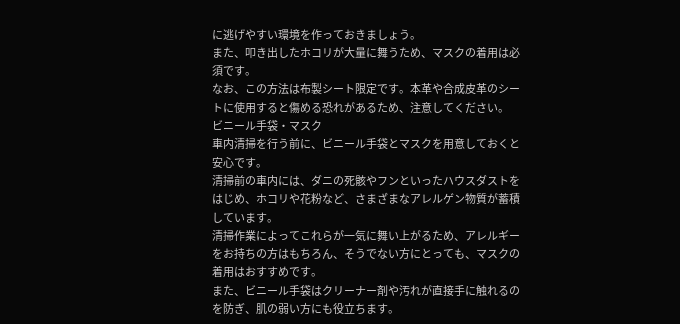に逃げやすい環境を作っておきましょう。
また、叩き出したホコリが大量に舞うため、マスクの着用は必須です。
なお、この方法は布製シート限定です。本革や合成皮革のシートに使用すると傷める恐れがあるため、注意してください。
ビニール手袋・マスク
車内清掃を行う前に、ビニール手袋とマスクを用意しておくと安心です。
清掃前の車内には、ダニの死骸やフンといったハウスダストをはじめ、ホコリや花粉など、さまざまなアレルゲン物質が蓄積しています。
清掃作業によってこれらが一気に舞い上がるため、アレルギーをお持ちの方はもちろん、そうでない方にとっても、マスクの着用はおすすめです。
また、ビニール手袋はクリーナー剤や汚れが直接手に触れるのを防ぎ、肌の弱い方にも役立ちます。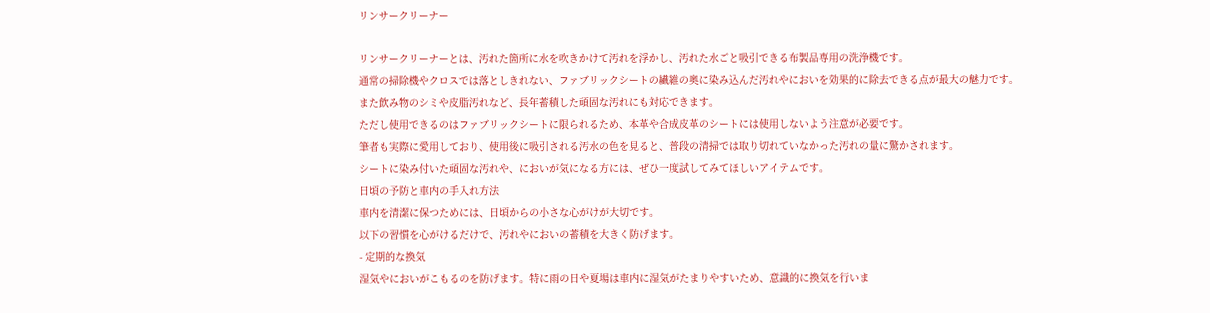リンサークリーナー

リンサークリーナーとは、汚れた箇所に水を吹きかけて汚れを浮かし、汚れた水ごと吸引できる布製品専用の洗浄機です。
通常の掃除機やクロスでは落としきれない、ファブリックシートの繊維の奥に染み込んだ汚れやにおいを効果的に除去できる点が最大の魅力です。
また飲み物のシミや皮脂汚れなど、長年蓄積した頑固な汚れにも対応できます。
ただし使用できるのはファブリックシートに限られるため、本革や合成皮革のシートには使用しないよう注意が必要です。
筆者も実際に愛用しており、使用後に吸引される汚水の色を見ると、普段の清掃では取り切れていなかった汚れの量に驚かされます。
シートに染み付いた頑固な汚れや、においが気になる方には、ぜひ一度試してみてほしいアイテムです。
日頃の予防と車内の手入れ方法
車内を清潔に保つためには、日頃からの小さな心がけが大切です。
以下の習慣を心がけるだけで、汚れやにおいの蓄積を大きく防げます。
- 定期的な換気
湿気やにおいがこもるのを防げます。特に雨の日や夏場は車内に湿気がたまりやすいため、意識的に換気を行いま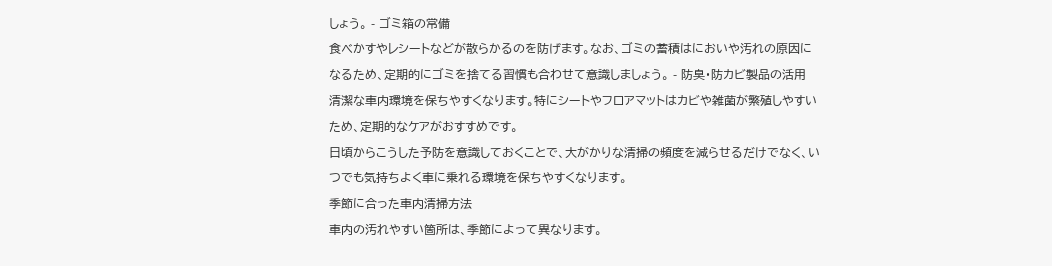しょう。 - ゴミ箱の常備
食べかすやレシートなどが散らかるのを防げます。なお、ゴミの蓄積はにおいや汚れの原因になるため、定期的にゴミを捨てる習慣も合わせて意識しましょう。 - 防臭・防カビ製品の活用
清潔な車内環境を保ちやすくなります。特にシートやフロアマットはカビや雑菌が繁殖しやすいため、定期的なケアがおすすめです。
日頃からこうした予防を意識しておくことで、大がかりな清掃の頻度を減らせるだけでなく、いつでも気持ちよく車に乗れる環境を保ちやすくなります。
季節に合った車内清掃方法
車内の汚れやすい箇所は、季節によって異なります。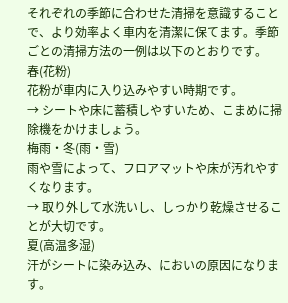それぞれの季節に合わせた清掃を意識することで、より効率よく車内を清潔に保てます。季節ごとの清掃方法の一例は以下のとおりです。
春(花粉)
花粉が車内に入り込みやすい時期です。
→ シートや床に蓄積しやすいため、こまめに掃除機をかけましょう。
梅雨・冬(雨・雪)
雨や雪によって、フロアマットや床が汚れやすくなります。
→ 取り外して水洗いし、しっかり乾燥させることが大切です。
夏(高温多湿)
汗がシートに染み込み、においの原因になります。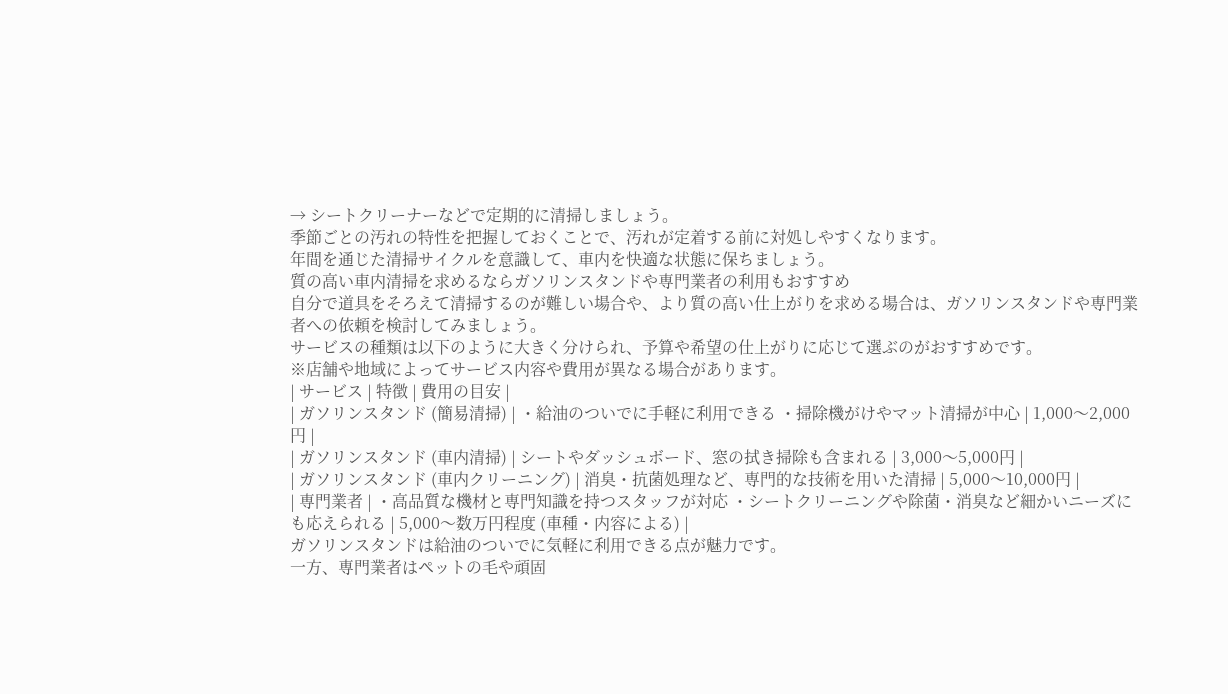→ シートクリーナーなどで定期的に清掃しましょう。
季節ごとの汚れの特性を把握しておくことで、汚れが定着する前に対処しやすくなります。
年間を通じた清掃サイクルを意識して、車内を快適な状態に保ちましょう。
質の高い車内清掃を求めるならガソリンスタンドや専門業者の利用もおすすめ
自分で道具をそろえて清掃するのが難しい場合や、より質の高い仕上がりを求める場合は、ガソリンスタンドや専門業者への依頼を検討してみましょう。
サービスの種類は以下のように大きく分けられ、予算や希望の仕上がりに応じて選ぶのがおすすめです。
※店舗や地域によってサービス内容や費用が異なる場合があります。
| サービス | 特徴 | 費用の目安 |
| ガソリンスタンド (簡易清掃) | ・給油のついでに手軽に利用できる ・掃除機がけやマット清掃が中心 | 1,000〜2,000円 |
| ガソリンスタンド (車内清掃) | シートやダッシュボード、窓の拭き掃除も含まれる | 3,000〜5,000円 |
| ガソリンスタンド (車内クリーニング) | 消臭・抗菌処理など、専門的な技術を用いた清掃 | 5,000〜10,000円 |
| 専門業者 | ・高品質な機材と専門知識を持つスタッフが対応 ・シートクリーニングや除菌・消臭など細かいニーズにも応えられる | 5,000〜数万円程度 (車種・内容による) |
ガソリンスタンドは給油のついでに気軽に利用できる点が魅力です。
一方、専門業者はペットの毛や頑固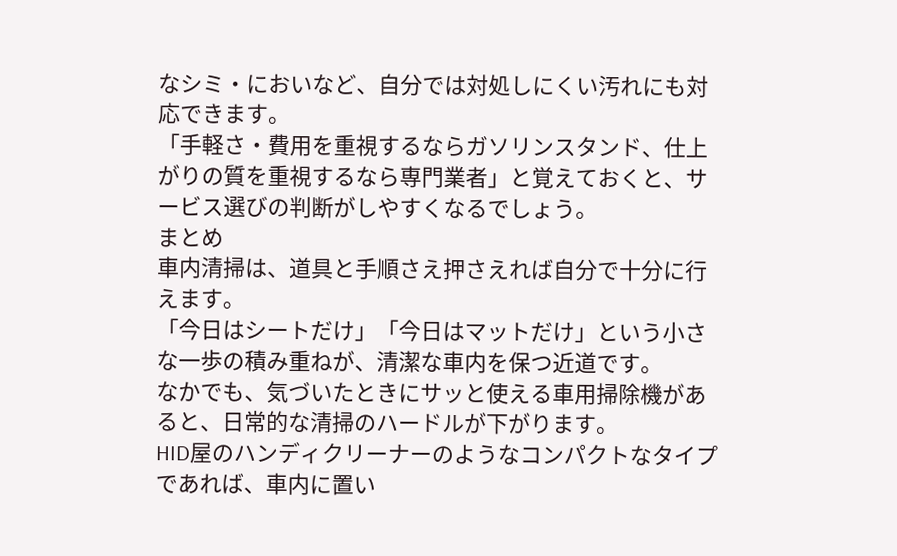なシミ・においなど、自分では対処しにくい汚れにも対応できます。
「手軽さ・費用を重視するならガソリンスタンド、仕上がりの質を重視するなら専門業者」と覚えておくと、サービス選びの判断がしやすくなるでしょう。
まとめ
車内清掃は、道具と手順さえ押さえれば自分で十分に行えます。
「今日はシートだけ」「今日はマットだけ」という小さな一歩の積み重ねが、清潔な車内を保つ近道です。
なかでも、気づいたときにサッと使える車用掃除機があると、日常的な清掃のハードルが下がります。
HID屋のハンディクリーナーのようなコンパクトなタイプであれば、車内に置い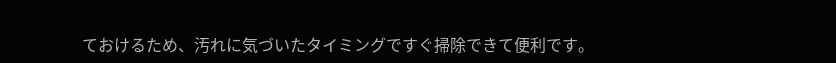ておけるため、汚れに気づいたタイミングですぐ掃除できて便利です。